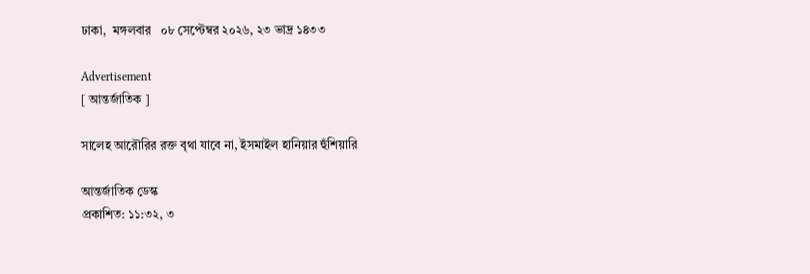ঢাকা,  মঙ্গলবার   ০৮ সেপ্টেম্বর ২০২৬, ২৩ ভাদ্র ১৪৩৩

Advertisement
[ আন্তর্জাতিক ]

সালেহ আরৌরির রক্ত বৃথা যাবে না, ইসমাইল হানিয়ার হুঁশিয়ারি

আন্তর্জাতিক ডেস্ক
প্রকাশিত: ১১:৩২, ৩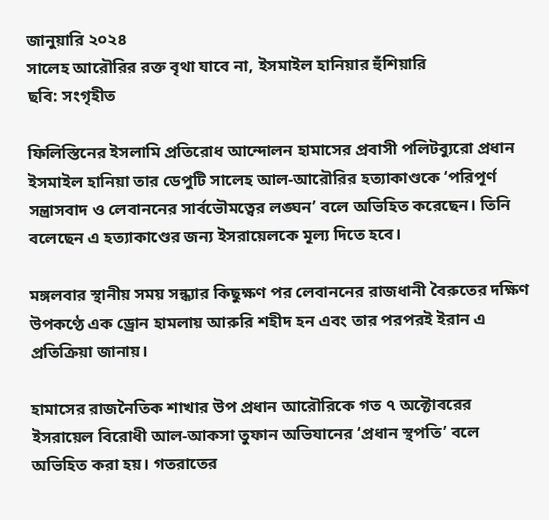জানুয়ারি ২০২৪
সালেহ আরৌরির রক্ত বৃথা যাবে না, ইসমাইল হানিয়ার হুঁশিয়ারি
ছবি: সংগৃহীত

ফিলিস্তিনের ইসলামি প্রতিরোধ আন্দোলন হামাসের প্রবাসী পলিটব্যুরো প্রধান ইসমাইল হানিয়া তার ডেপুটি সালেহ আল-আরৌরির হত্যাকাণ্ডকে ‘পরিপূর্ণ সন্ত্রাসবাদ ও লেবাননের সার্বভৌমত্বের লঙ্ঘন’ বলে অভিহিত করেছেন। তিনি বলেছেন এ হত্যাকাণ্ডের জন্য ইসরায়েলকে মূল্য দিতে হবে।

মঙ্গলবার স্থানীয় সময় সন্ধ্যার কিছুক্ষণ পর লেবাননের রাজধানী বৈরুতের দক্ষিণ উপকণ্ঠে এক ড্রোন হামলায় আরুরি শহীদ হন এবং তার পরপরই ইরান এ প্রতিক্রিয়া জানায়।

হামাসের রাজনৈতিক শাখার উপ প্রধান আরৌরিকে গত ৭ অক্টোবরের ইসরায়েল বিরোধী আল-আকসা তুফান অভিযানের ‘প্রধান স্থপতি’ বলে অভিহিত করা হয়। গতরাতের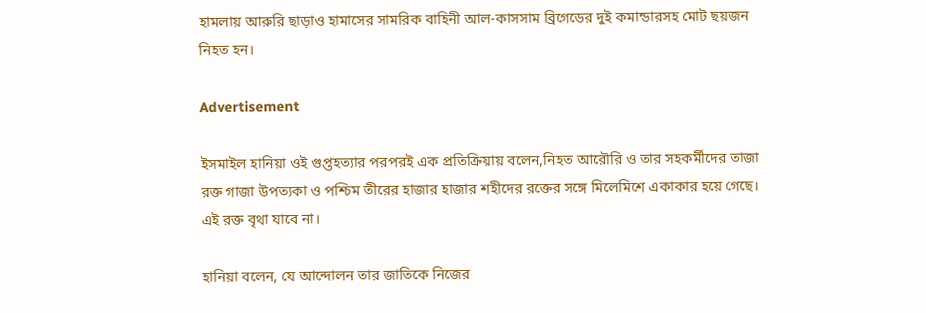হামলায় আরুরি ছাড়াও হামাসের সামরিক বাহিনী আল-কাসসাম ব্রিগেডের দুই কমান্ডারসহ মোট ছয়জন নিহত হন।

Advertisement

ইসমাইল হানিয়া ওই গুপ্তহত্যার পরপরই এক প্রতিক্রিয়ায় বলেন,নিহত আরৌরি ও তার সহকর্মীদের তাজা রক্ত গাজা উপত্যকা ও পশ্চিম তীরের হাজার হাজার শহীদের রক্তের সঙ্গে মিলেমিশে একাকার হয়ে গেছে। এই রক্ত বৃথা যাবে না।

হানিয়া বলেন, যে আন্দোলন তার জাতিকে নিজের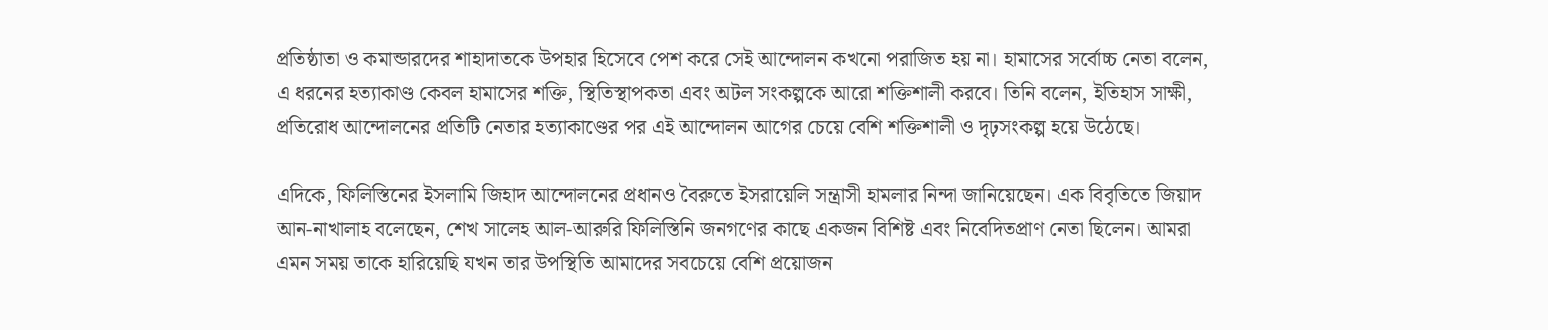প্রতিষ্ঠাতা ও কমান্ডারদের শাহাদাতকে উপহার হিসেবে পেশ করে সেই আন্দোলন কখনো পরাজিত হয় না। হামাসের সর্বোচ্চ নেতা বলেন, এ ধরনের হত্যাকাণ্ড কেবল হামাসের শক্তি, স্থিতিস্থাপকতা এবং অটল সংকল্পকে আরো শক্তিশালী করবে। তিনি বলেন, ইতিহাস সাক্ষী, প্রতিরোধ আন্দোলনের প্রতিটি নেতার হত্যাকাণ্ডের পর এই আন্দোলন আগের চেয়ে বেশি শক্তিশালী ও দৃঢ়সংকল্প হয়ে উঠেছে।

এদিকে, ফিলিস্তিনের ইসলামি জিহাদ আন্দোলনের প্রধানও বৈরুতে ইসরায়েলি সন্ত্রাসী হামলার নিন্দা জানিয়েছেন। এক বিবৃতিতে জিয়াদ আন-নাখালাহ বলেছেন, শেখ সালেহ আল-আরুরি ফিলিস্তিনি জনগণের কাছে একজন বিশিষ্ট এবং নিবেদিতপ্রাণ নেতা ছিলেন। আমরা এমন সময় তাকে হারিয়েছি যখন তার উপস্থিতি আমাদের সবচেয়ে বেশি প্রয়োজন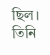ছিল। তিনি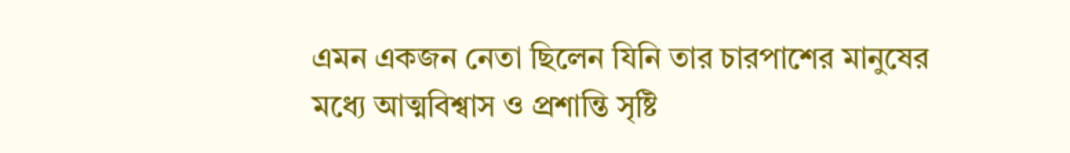এমন একজন নেতা ছিলেন যিনি তার চারপাশের মানুষের মধ্যে আত্মবিশ্বাস ও প্রশান্তি সৃষ্টি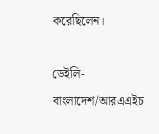করেছিলেন।

ডেইলি-বাংলাদেশ/আরএএইচ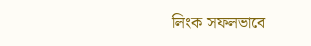লিংক সফলভাবে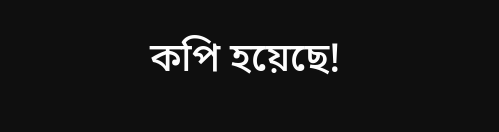কপি হয়েছে!